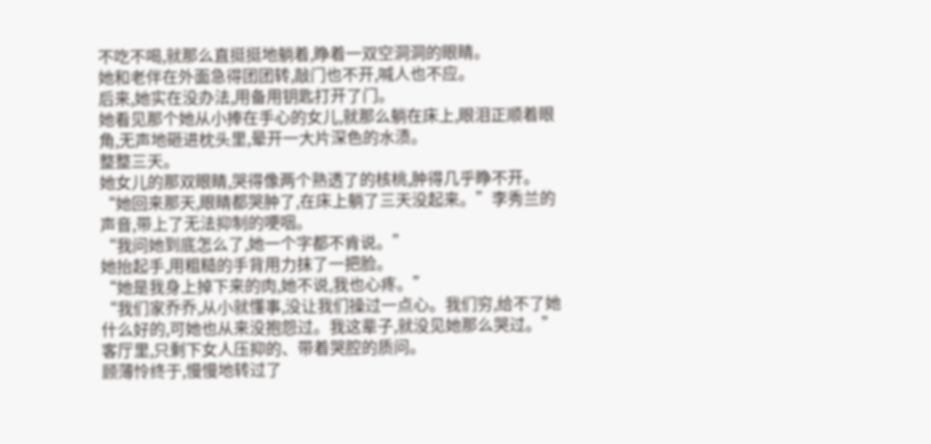不吃不喝,就那么直挺挺地躺着,睁着一双空洞洞的眼睛。
她和老伴在外面急得团团转,敲门也不开,喊人也不应。
后来,她实在没办法,用备用钥匙打开了门。
她看见那个她从小捧在手心的女儿,就那么躺在床上,眼泪正顺着眼角,无声地砸进枕头里,晕开一大片深色的水渍。
整整三天。
她女儿的那双眼睛,哭得像两个熟透了的核桃,肿得几乎睁不开。
“她回来那天,眼睛都哭肿了,在床上躺了三天没起来。”李秀兰的声音,带上了无法抑制的哽咽。
“我问她到底怎么了,她一个字都不肯说。”
她抬起手,用粗糙的手背用力抹了一把脸。
“她是我身上掉下来的肉,她不说,我也心疼。”
“我们家乔乔,从小就懂事,没让我们操过一点心。我们穷,给不了她什么好的,可她也从来没抱怨过。我这辈子,就没见她那么哭过。”
客厅里,只剩下女人压抑的、带着哭腔的质问。
顾薄怜终于,慢慢地转过了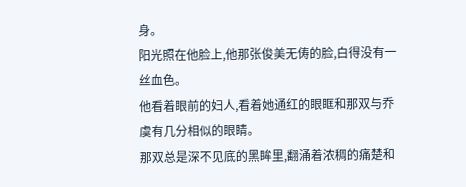身。
阳光照在他脸上,他那张俊美无俦的脸,白得没有一丝血色。
他看着眼前的妇人,看着她通红的眼眶和那双与乔虞有几分相似的眼睛。
那双总是深不见底的黑眸里,翻涌着浓稠的痛楚和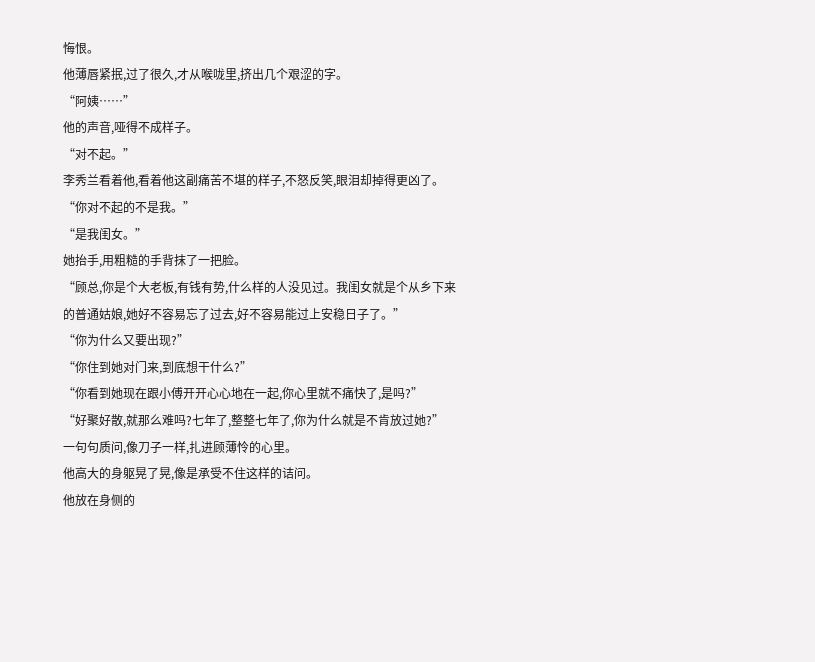悔恨。
他薄唇紧抿,过了很久,才从喉咙里,挤出几个艰涩的字。
“阿姨……”
他的声音,哑得不成样子。
“对不起。”
李秀兰看着他,看着他这副痛苦不堪的样子,不怒反笑,眼泪却掉得更凶了。
“你对不起的不是我。”
“是我闺女。”
她抬手,用粗糙的手背抹了一把脸。
“顾总,你是个大老板,有钱有势,什么样的人没见过。我闺女就是个从乡下来的普通姑娘,她好不容易忘了过去,好不容易能过上安稳日子了。”
“你为什么又要出现?”
“你住到她对门来,到底想干什么?”
“你看到她现在跟小傅开开心心地在一起,你心里就不痛快了,是吗?”
“好聚好散,就那么难吗?七年了,整整七年了,你为什么就是不肯放过她?”
一句句质问,像刀子一样,扎进顾薄怜的心里。
他高大的身躯晃了晃,像是承受不住这样的诘问。
他放在身侧的